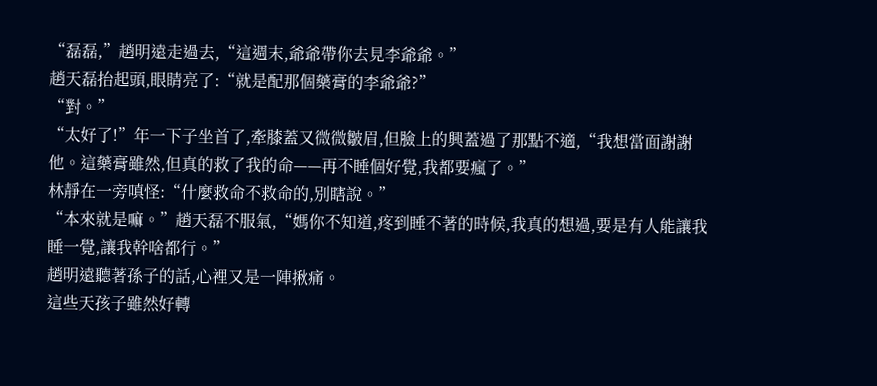“磊磊,”趙明遠走過去,“這週末,爺爺帶你去見李爺爺。”
趙天磊抬起頭,眼睛亮了:“就是配那個藥膏的李爺爺?”
“對。”
“太好了!”年一下子坐首了,牽膝蓋又微微皺眉,但臉上的興蓋過了那點不適,“我想當面謝謝他。這藥膏雖然,但真的救了我的命——再不睡個好覺,我都要瘋了。”
林靜在一旁嗔怪:“什麼救命不救命的,別瞎說。”
“本來就是嘛。”趙天磊不服氣,“媽你不知道,疼到睡不著的時候,我真的想過,要是有人能讓我睡一覺,讓我幹啥都行。”
趙明遠聽著孫子的話,心裡又是一陣揪痛。
這些天孩子雖然好轉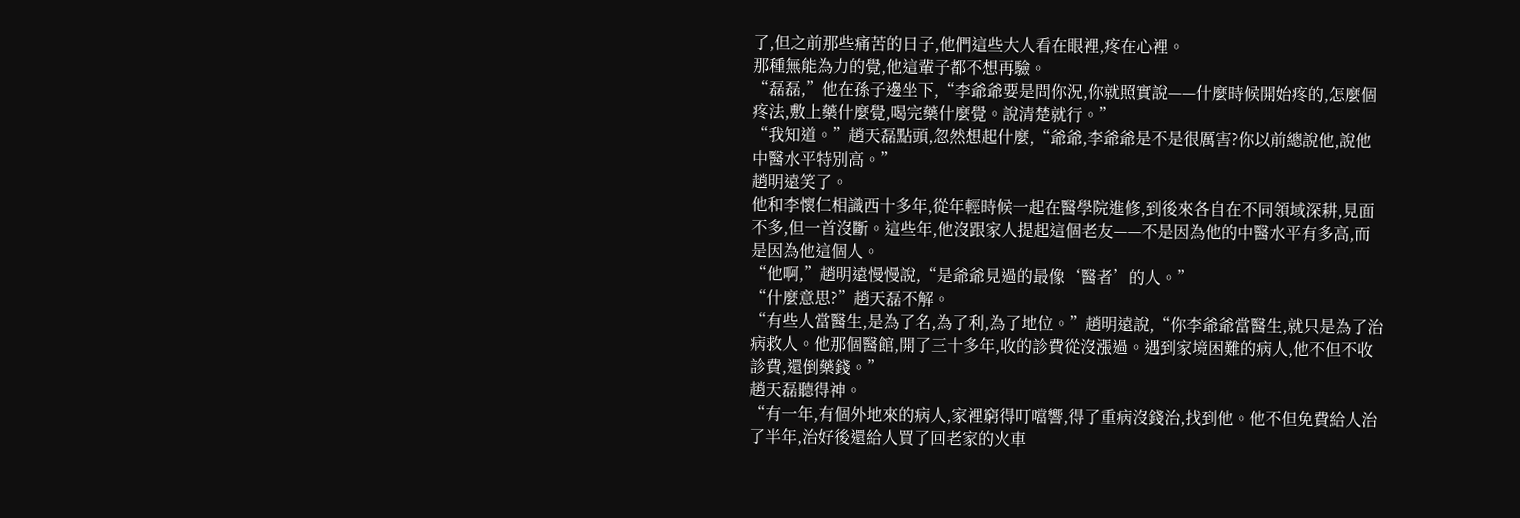了,但之前那些痛苦的日子,他們這些大人看在眼裡,疼在心裡。
那種無能為力的覺,他這輩子都不想再驗。
“磊磊,”他在孫子邊坐下,“李爺爺要是問你況,你就照實說——什麼時候開始疼的,怎麼個疼法,敷上藥什麼覺,喝完藥什麼覺。說清楚就行。”
“我知道。”趙天磊點頭,忽然想起什麼,“爺爺,李爺爺是不是很厲害?你以前總說他,說他中醫水平特別高。”
趙明遠笑了。
他和李懷仁相識西十多年,從年輕時候一起在醫學院進修,到後來各自在不同領域深耕,見面不多,但一首沒斷。這些年,他沒跟家人提起這個老友——不是因為他的中醫水平有多高,而是因為他這個人。
“他啊,”趙明遠慢慢說,“是爺爺見過的最像‘醫者’的人。”
“什麼意思?”趙天磊不解。
“有些人當醫生,是為了名,為了利,為了地位。”趙明遠說,“你李爺爺當醫生,就只是為了治病救人。他那個醫館,開了三十多年,收的診費從沒漲過。遇到家境困難的病人,他不但不收診費,還倒藥錢。”
趙天磊聽得神。
“有一年,有個外地來的病人,家裡窮得叮噹響,得了重病沒錢治,找到他。他不但免費給人治了半年,治好後還給人買了回老家的火車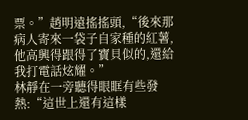票。”趙明遠搖搖頭,“後來那病人寄來一袋子自家種的紅薯,他高興得跟得了寶貝似的,還給我打電話炫耀。”
林靜在一旁聽得眼眶有些發熱:“這世上還有這樣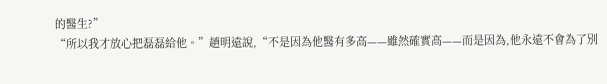的醫生?”
“所以我才放心把磊磊給他。”趙明遠說,“不是因為他醫有多高——雖然確實高——而是因為,他永遠不會為了別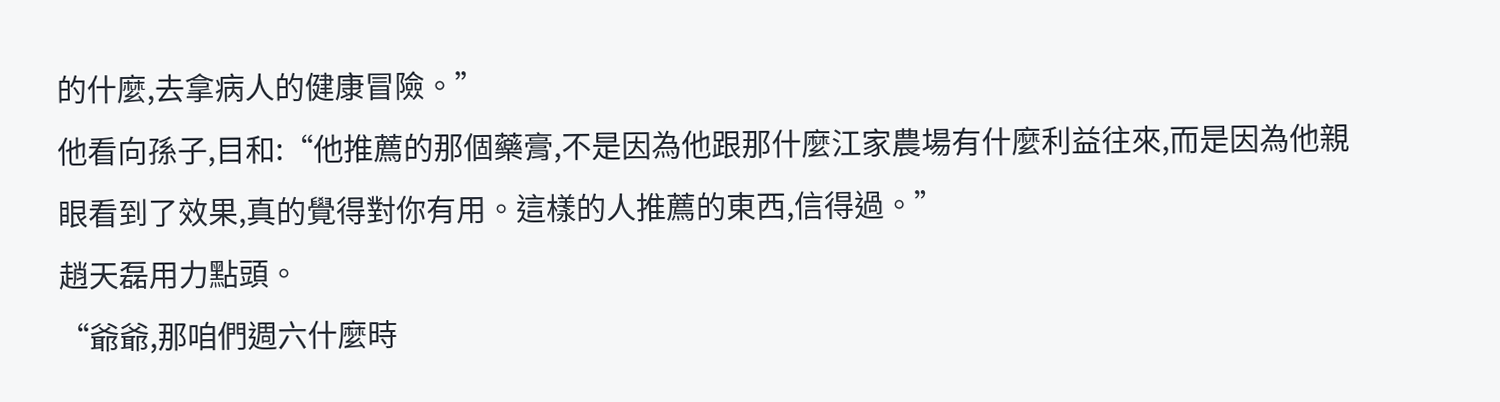的什麼,去拿病人的健康冒險。”
他看向孫子,目和:“他推薦的那個藥膏,不是因為他跟那什麼江家農場有什麼利益往來,而是因為他親眼看到了效果,真的覺得對你有用。這樣的人推薦的東西,信得過。”
趙天磊用力點頭。
“爺爺,那咱們週六什麼時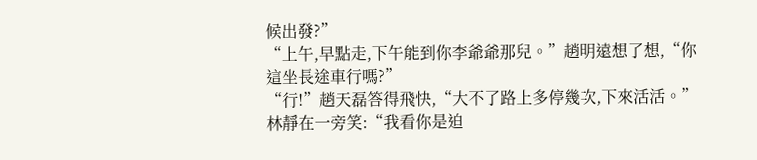候出發?”
“上午,早點走,下午能到你李爺爺那兒。”趙明遠想了想,“你這坐長途車行嗎?”
“行!”趙天磊答得飛快,“大不了路上多停幾次,下來活活。”
林靜在一旁笑:“我看你是迫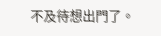不及待想出門了。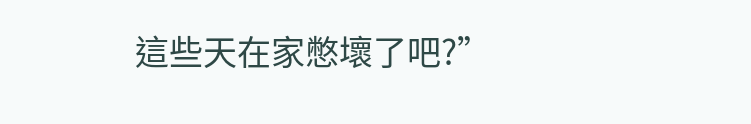這些天在家憋壞了吧?”